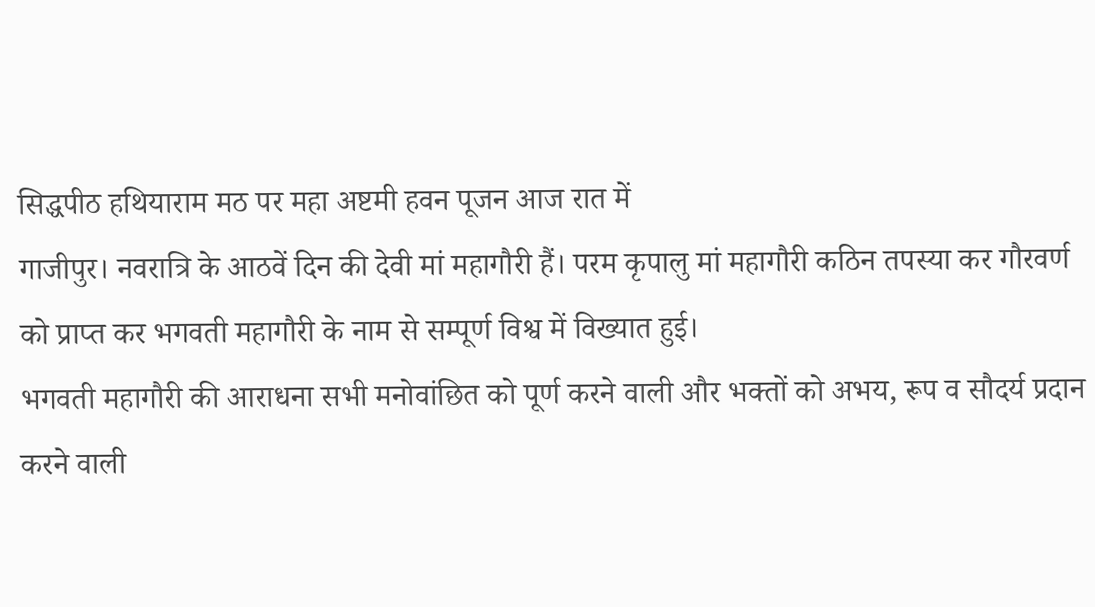सिद्धपीठ हथियाराम मठ पर महा अष्टमी हवन पूजन आज रात में
गाजीपुर। नवरात्रि के आठवें दिन की देवी मां महागौरी हैं। परम कृपालु मां महागौरी कठिन तपस्या कर गौरवर्ण को प्राप्त कर भगवती महागौरी के नाम से सम्पूर्ण विश्व में विख्यात हुई।
भगवती महागौरी की आराधना सभी मनोवांछित को पूर्ण करने वाली और भक्तों को अभय, रूप व सौदर्य प्रदान करने वाली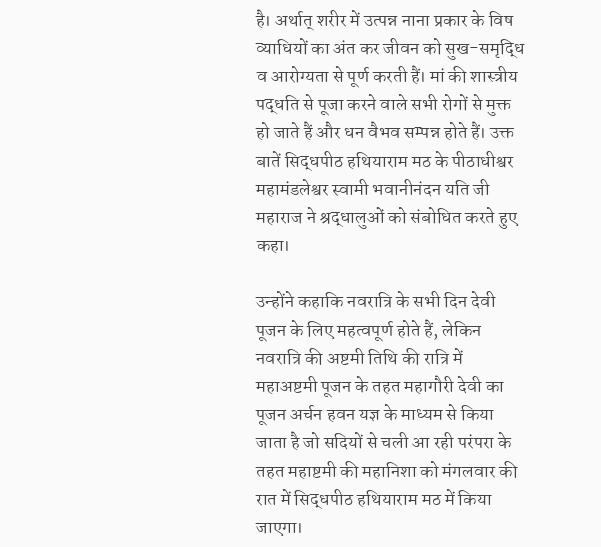है। अर्थात् शरीर में उत्पन्न नाना प्रकार के विष व्याधियों का अंत कर जीवन को सुख-समृद्धि व आरोग्यता से पूर्ण करती हैं। मां की शास्त्रीय पद्धति से पूजा करने वाले सभी रोगों से मुक्त हो जाते हैं और धन वैभव सम्पन्न होते हैं। उक्त बातें सिद्धपीठ हथियाराम मठ के पीठाधीश्वर महामंडलेश्वर स्वामी भवानीनंदन यति जी महाराज ने श्रद्धालुओं को संबोधित करते हुए कहा।

उन्होंने कहाकि नवरात्रि के सभी दिन देवी पूजन के लिए महत्वपूर्ण होते हैं, लेकिन नवरात्रि की अष्टमी तिथि की रात्रि में महाअष्टमी पूजन के तहत महागौरी देवी का पूजन अर्चन हवन यज्ञ के माध्यम से किया जाता है जो सदियों से चली आ रही परंपरा के तहत महाष्टमी की महानिशा को मंगलवार की रात में सिद्धपीठ हथियाराम मठ में किया जाएगा।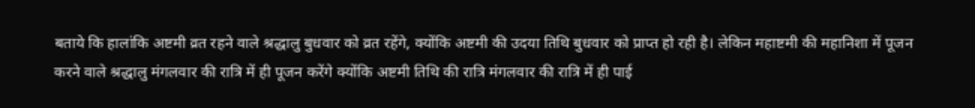बताये कि हालांकि अष्टमी व्रत रहने वाले श्रद्धालु बुधवार को व्रत रहेंगे, क्योंकि अष्टमी की उदया तिथि बुधवार को प्राप्त हो रही है। लेकिन महाष्टमी की महानिशा में पूजन करने वाले श्रद्धालु मंगलवार की रात्रि में ही पूजन करेंगे क्योंकि अष्टमी तिथि की रात्रि मंगलवार की रात्रि में ही पाई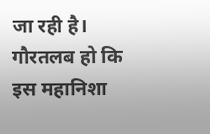जा रही है।
गौरतलब हो कि इस महानिशा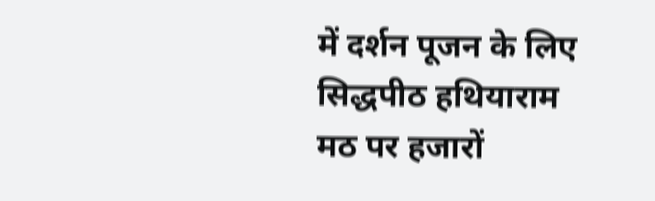में दर्शन पूजन के लिए सिद्धपीठ हथियाराम मठ पर हजारों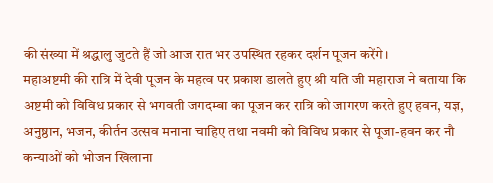की संख्या में श्रद्धालु जुटते हैं जो आज रात भर उपस्थित रहकर दर्शन पूजन करेंगे।
महाअष्टमी की रात्रि में देवी पूजन के महत्व पर प्रकाश डालते हुए श्री यति जी महाराज ने बताया कि अष्टमी को विविध प्रकार से भगवती जगदम्बा का पूजन कर रात्रि को जागरण करते हुए हवन, यज्ञ, अनुष्ठान, भजन, कीर्तन उत्सव मनाना चाहिए तथा नवमी को विविध प्रकार से पूजा-हवन कर नौ कन्याओं को भोजन खिलाना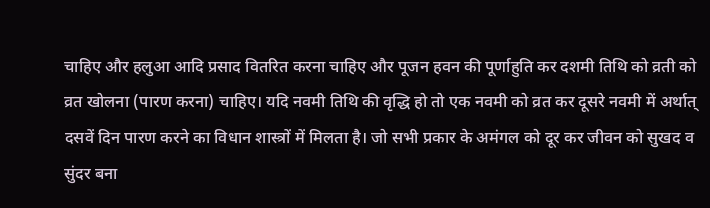चाहिए और हलुआ आदि प्रसाद वितरित करना चाहिए और पूजन हवन की पूर्णाहुति कर दशमी तिथि को व्रती को व्रत खोलना (पारण करना) चाहिए। यदि नवमी तिथि की वृद्धि हो तो एक नवमी को व्रत कर दूसरे नवमी में अर्थात् दसवें दिन पारण करने का विधान शास्त्रों में मिलता है। जो सभी प्रकार के अमंगल को दूर कर जीवन को सुखद व सुंदर बना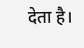देता है।